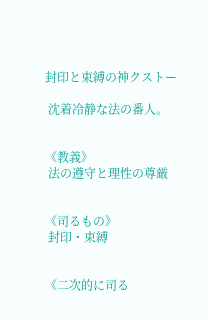封印と束縛の神クストー

 沈着冷静な法の番人。


《教義》
 法の遵守と理性の尊厳


《司るもの》
 封印・束縛


《二次的に司る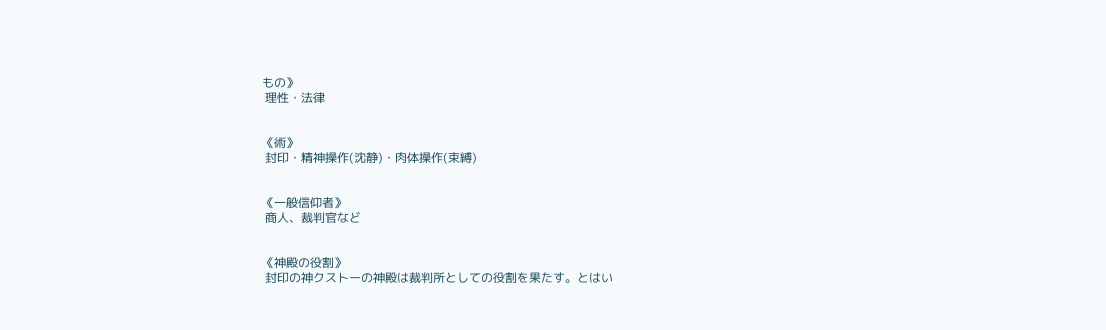もの》
 理性・法律


《術》
 封印・精神操作(沈静)・肉体操作(束縛)


《一般信仰者》
 商人、裁判官など


《神殿の役割》
 封印の神クストーの神殿は裁判所としての役割を果たす。とはい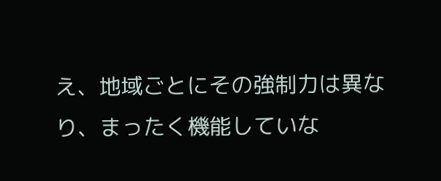え、地域ごとにその強制力は異なり、まったく機能していな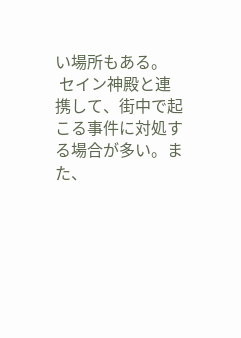い場所もある。
 セイン神殿と連携して、街中で起こる事件に対処する場合が多い。また、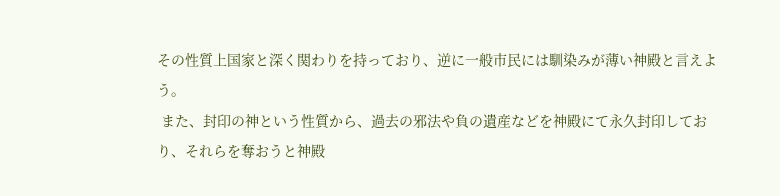その性質上国家と深く関わりを持っており、逆に一般市民には馴染みが薄い神殿と言えよう。
 また、封印の神という性質から、過去の邪法や負の遺産などを神殿にて永久封印しており、それらを奪おうと神殿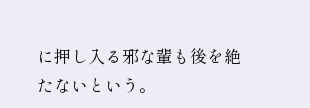に押し入る邪な輩も後を絶たないという。